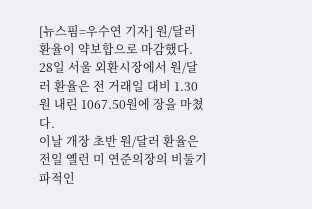[뉴스핌=우수연 기자] 원/달러 환율이 약보합으로 마감했다.
28일 서울 외환시장에서 원/달러 환율은 전 거래일 대비 1.30원 내린 1067.50원에 장을 마쳤다.
이날 개장 초반 원/달러 환율은 전일 옐런 미 연준의장의 비둘기파적인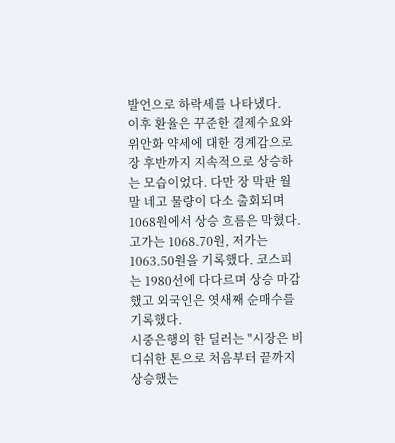발언으로 하락세를 나타냈다.
이후 환율은 꾸준한 결제수요와 위안화 약세에 대한 경계감으로 장 후반까지 지속적으로 상승하는 모습이었다. 다만 장 막판 월말 네고 물량이 다소 출회되며 1068원에서 상승 흐름은 막혔다.
고가는 1068.70원, 저가는 1063.50원을 기록했다. 코스피는 1980선에 다다르며 상승 마감했고 외국인은 엿새째 순매수를 기록했다.
시중은행의 한 딜러는 "시장은 비디쉬한 톤으로 처음부터 끝까지 상승했는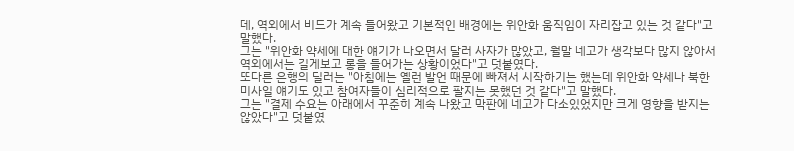데, 역외에서 비드가 계속 들어왔고 기본적인 배경에는 위안화 움직임이 자리잡고 있는 것 같다"고 말했다.
그는 "위안화 약세에 대한 얘기가 나오면서 달러 사자가 많았고, 월말 네고가 생각보다 많지 않아서 역외에서는 길게보고 롱을 들어가는 상황이었다"고 덧붙였다.
또다른 은행의 딜러는 "아침에는 옐런 발언 때문에 빠져서 시작하기는 했는데 위안화 약세나 북한 미사일 얘기도 있고 참여자들이 심리적으로 팔지는 못했던 것 같다"고 말했다.
그는 "결제 수요는 아래에서 꾸준히 계속 나왔고 막판에 네고가 다소있었지만 크게 영향을 받지는 않았다"고 덧붙였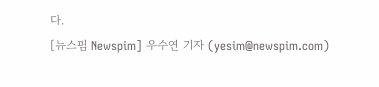다.
[뉴스핌 Newspim] 우수연 기자 (yesim@newspim.com)